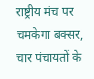राष्ट्रीय मंच पर चमकेगा बक्सर, चार पंचायतों के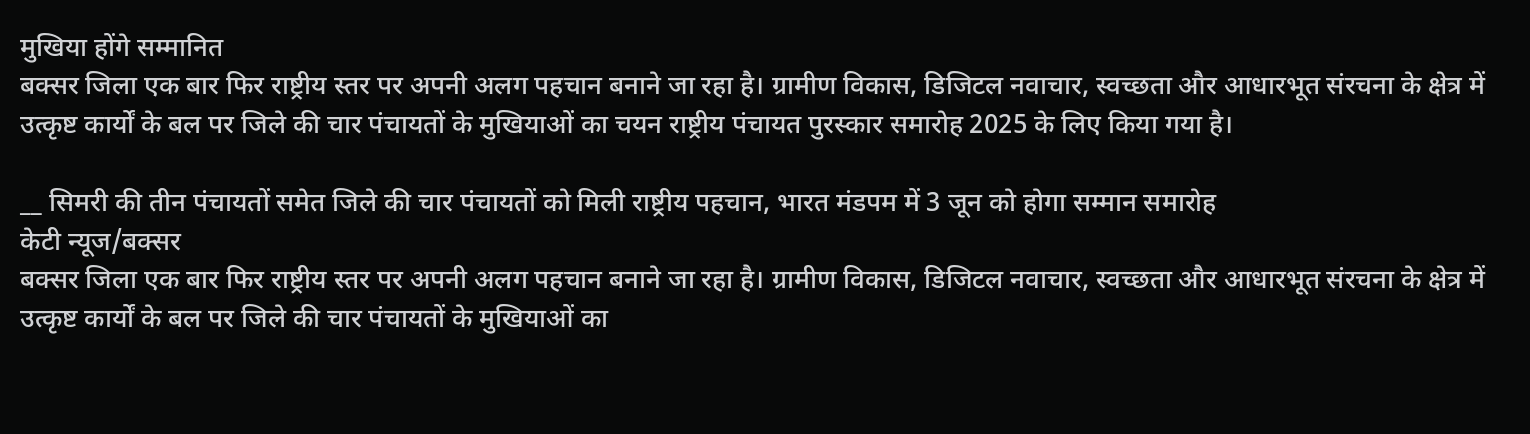मुखिया होंगे सम्मानित
बक्सर जिला एक बार फिर राष्ट्रीय स्तर पर अपनी अलग पहचान बनाने जा रहा है। ग्रामीण विकास, डिजिटल नवाचार, स्वच्छता और आधारभूत संरचना के क्षेत्र में उत्कृष्ट कार्यों के बल पर जिले की चार पंचायतों के मुखियाओं का चयन राष्ट्रीय पंचायत पुरस्कार समारोह 2025 के लिए किया गया है।

__ सिमरी की तीन पंचायतों समेत जिले की चार पंचायतों को मिली राष्ट्रीय पहचान, भारत मंडपम में 3 जून को होगा सम्मान समारोह
केटी न्यूज/बक्सर
बक्सर जिला एक बार फिर राष्ट्रीय स्तर पर अपनी अलग पहचान बनाने जा रहा है। ग्रामीण विकास, डिजिटल नवाचार, स्वच्छता और आधारभूत संरचना के क्षेत्र में उत्कृष्ट कार्यों के बल पर जिले की चार पंचायतों के मुखियाओं का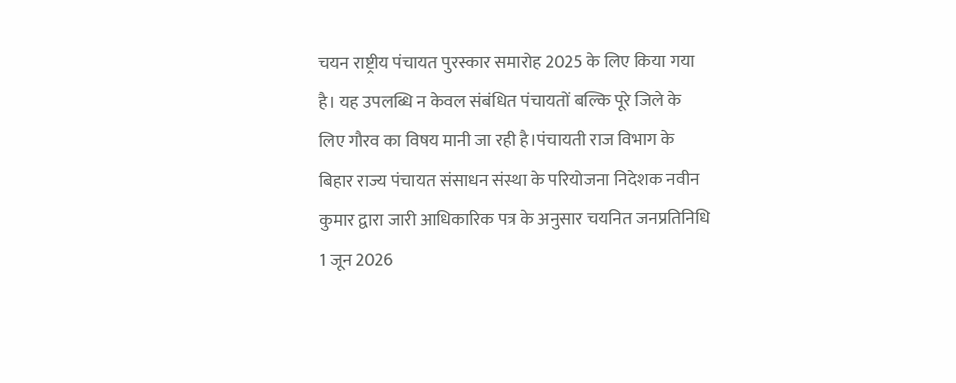चयन राष्ट्रीय पंचायत पुरस्कार समारोह 2025 के लिए किया गया है। यह उपलब्धि न केवल संबंधित पंचायतों बल्कि पूरे जिले के लिए गौरव का विषय मानी जा रही है।पंचायती राज विभाग के बिहार राज्य पंचायत संसाधन संस्था के परियोजना निदेशक नवीन कुमार द्वारा जारी आधिकारिक पत्र के अनुसार चयनित जनप्रतिनिधि 1 जून 2026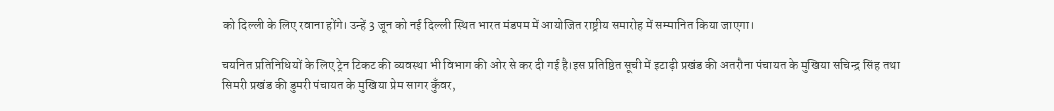को दिल्ली के लिए रवाना होंगे। उन्हें 3 जून को नई दिल्ली स्थित भारत मंडपम में आयोजित राष्ट्रीय समारोह में सम्मानित किया जाएगा।

चयनित प्रतिनिधियों के लिए ट्रेन टिकट की व्यवस्था भी विभाग की ओर से कर दी गई है।इस प्रतिष्ठित सूची में इटाढ़ी प्रखंड की अतरौना पंचायत के मुखिया सचिन्द्र सिंह तथा सिमरी प्रखंड की डुमरी पंचायत के मुखिया प्रेम सागर कुँवर,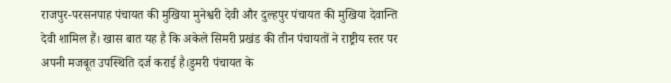राजपुर-परसनपाह पंचायत की मुखिया मुनेश्वरी देवी और दुल्हपुर पंचायत की मुखिया देवान्ति देवी शामिल हैं। खास बात यह है कि अकेले सिमरी प्रखंड की तीन पंचायतों ने राष्ट्रीय स्तर पर अपनी मजबूत उपस्थिति दर्ज कराई है।डुमरी पंचायत के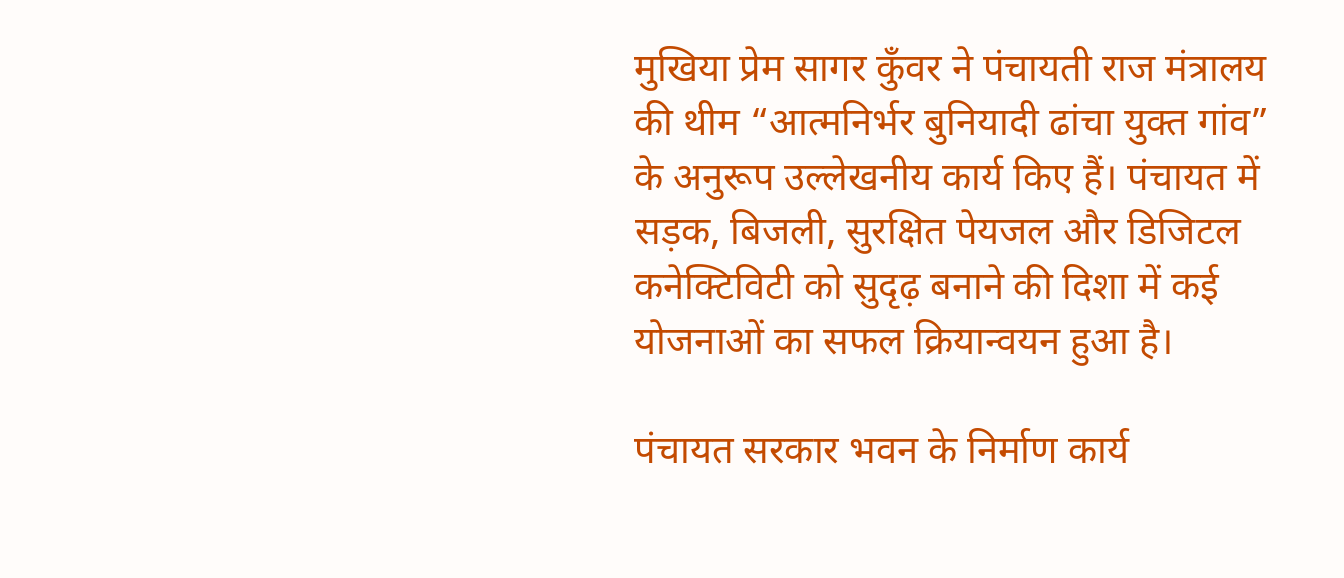मुखिया प्रेम सागर कुँवर ने पंचायती राज मंत्रालय की थीम “आत्मनिर्भर बुनियादी ढांचा युक्त गांव” के अनुरूप उल्लेखनीय कार्य किए हैं। पंचायत में सड़क, बिजली, सुरक्षित पेयजल और डिजिटल कनेक्टिविटी को सुदृढ़ बनाने की दिशा में कई योजनाओं का सफल क्रियान्वयन हुआ है।

पंचायत सरकार भवन के निर्माण कार्य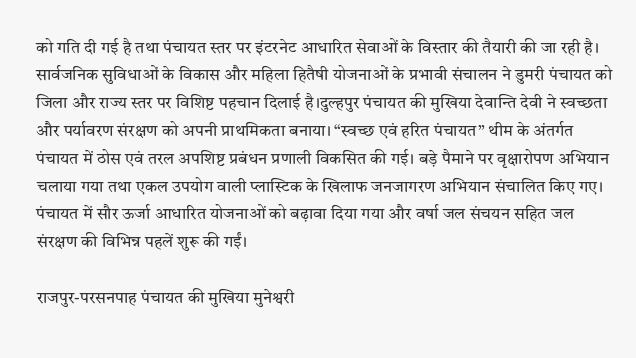को गति दी गई है तथा पंचायत स्तर पर इंटरनेट आधारित सेवाओं के विस्तार की तैयारी की जा रही है। सार्वजनिक सुविधाओं के विकास और महिला हितैषी योजनाओं के प्रभावी संचालन ने डुमरी पंचायत को जिला और राज्य स्तर पर विशिष्ट पहचान दिलाई है।दुल्हपुर पंचायत की मुखिया देवान्ति देवी ने स्वच्छता और पर्यावरण संरक्षण को अपनी प्राथमिकता बनाया। “स्वच्छ एवं हरित पंचायत” थीम के अंतर्गत पंचायत में ठोस एवं तरल अपशिष्ट प्रबंधन प्रणाली विकसित की गई। बड़े पैमाने पर वृक्षारोपण अभियान चलाया गया तथा एकल उपयोग वाली प्लास्टिक के खिलाफ जनजागरण अभियान संचालित किए गए। पंचायत में सौर ऊर्जा आधारित योजनाओं को बढ़ावा दिया गया और वर्षा जल संचयन सहित जल संरक्षण की विभिन्न पहलें शुरू की गईं।

राजपुर-परसनपाह पंचायत की मुखिया मुनेश्वरी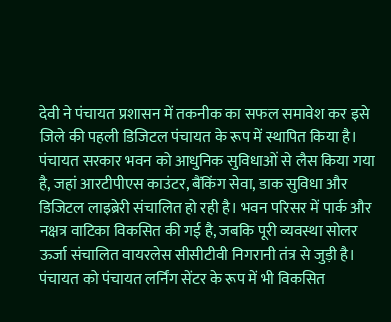देवी ने पंचायत प्रशासन में तकनीक का सफल समावेश कर इसे जिले की पहली डिजिटल पंचायत के रूप में स्थापित किया है। पंचायत सरकार भवन को आधुनिक सुविधाओं से लैस किया गया है, जहां आरटीपीएस काउंटर, बैंकिंग सेवा, डाक सुविधा और डिजिटल लाइब्रेरी संचालित हो रही है। भवन परिसर में पार्क और नक्षत्र वाटिका विकसित की गई है, जबकि पूरी व्यवस्था सोलर ऊर्जा संचालित वायरलेस सीसीटीवी निगरानी तंत्र से जुड़ी है। पंचायत को पंचायत लर्निंग सेंटर के रूप में भी विकसित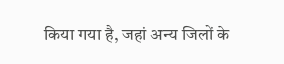किया गया है, जहां अन्य जिलों के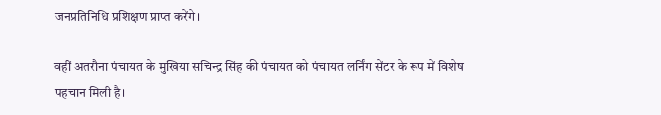जनप्रतिनिधि प्रशिक्षण प्राप्त करेंगे।

वहीं अतरौना पंचायत के मुखिया सचिन्द्र सिंह की पंचायत को पंचायत लर्निंग सेंटर के रूप में विशेष पहचान मिली है।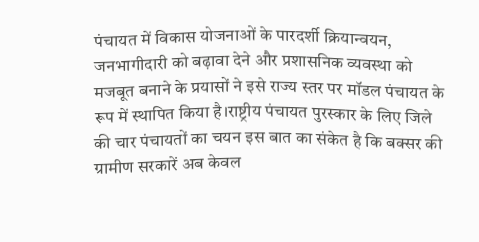पंचायत में विकास योजनाओं के पारदर्शी क्रियान्वयन, जनभागीदारी को बढ़ावा देने और प्रशासनिक व्यवस्था को मजबूत बनाने के प्रयासों ने इसे राज्य स्तर पर मॉडल पंचायत के रूप में स्थापित किया है।राष्ट्रीय पंचायत पुरस्कार के लिए जिले की चार पंचायतों का चयन इस बात का संकेत है कि बक्सर की ग्रामीण सरकारें अब केवल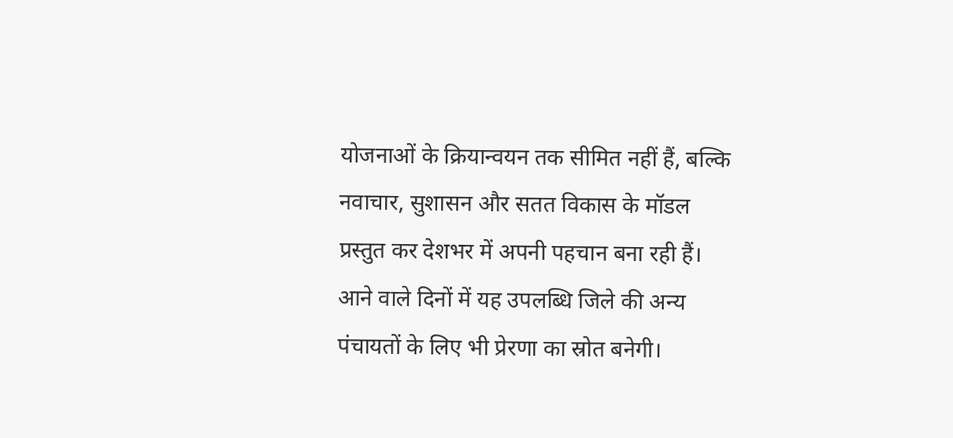योजनाओं के क्रियान्वयन तक सीमित नहीं हैं, बल्कि नवाचार, सुशासन और सतत विकास के मॉडल प्रस्तुत कर देशभर में अपनी पहचान बना रही हैं। आने वाले दिनों में यह उपलब्धि जिले की अन्य पंचायतों के लिए भी प्रेरणा का स्रोत बनेगी।